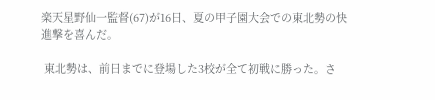楽天星野仙一監督(67)が16日、夏の甲子園大会での東北勢の快進撃を喜んだ。

 東北勢は、前日までに登場した3校が全て初戦に勝った。さ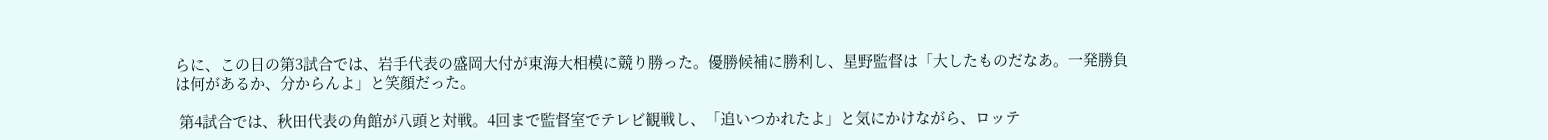らに、この日の第3試合では、岩手代表の盛岡大付が東海大相模に競り勝った。優勝候補に勝利し、星野監督は「大したものだなあ。一発勝負は何があるか、分からんよ」と笑顔だった。

 第4試合では、秋田代表の角館が八頭と対戦。4回まで監督室でテレビ観戦し、「追いつかれたよ」と気にかけながら、ロッテ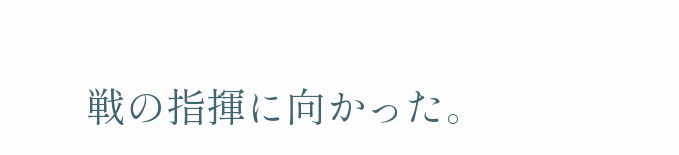戦の指揮に向かった。